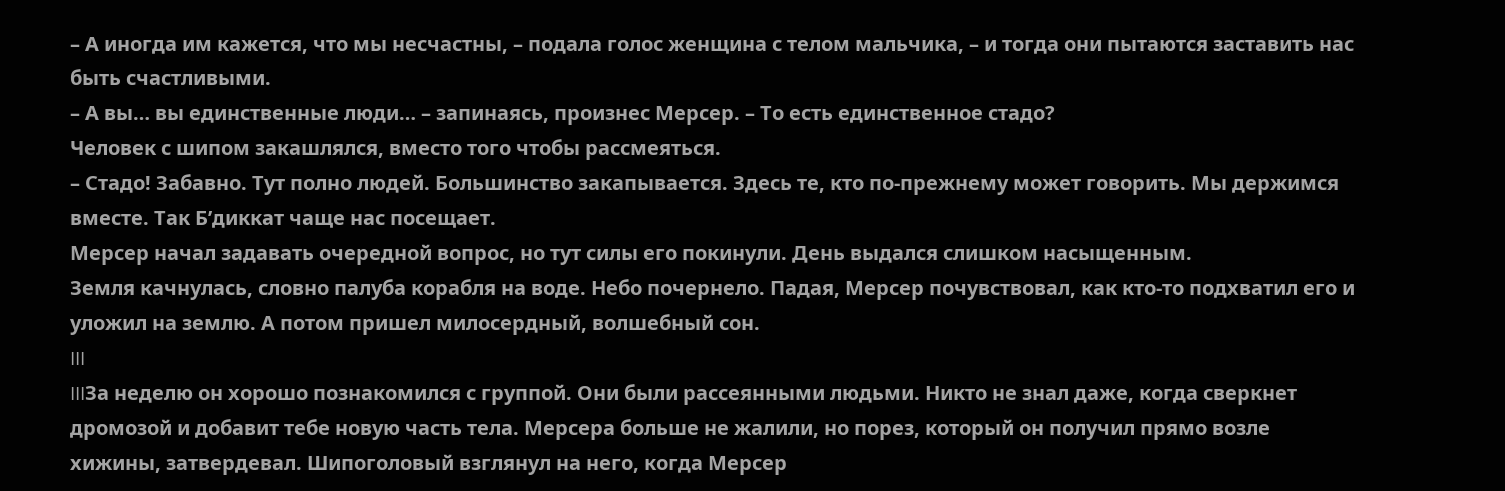– А иногда им кажется, что мы несчастны, – подала голос женщина с телом мальчика, – и тогда они пытаются заставить нас быть счастливыми.
– А вы… вы единственные люди… – запинаясь, произнес Мерсер. – То есть единственное стадо?
Человек с шипом закашлялся, вместо того чтобы рассмеяться.
– Стадо! Забавно. Тут полно людей. Большинство закапывается. Здесь те, кто по-прежнему может говорить. Мы держимся вместе. Так Б’диккат чаще нас посещает.
Мерсер начал задавать очередной вопрос, но тут силы его покинули. День выдался слишком насыщенным.
Земля качнулась, словно палуба корабля на воде. Небо почернело. Падая, Мерсер почувствовал, как кто-то подхватил его и уложил на землю. А потом пришел милосердный, волшебный сон.
III
IIIЗа неделю он хорошо познакомился с группой. Они были рассеянными людьми. Никто не знал даже, когда сверкнет дромозой и добавит тебе новую часть тела. Мерсера больше не жалили, но порез, который он получил прямо возле хижины, затвердевал. Шипоголовый взглянул на него, когда Мерсер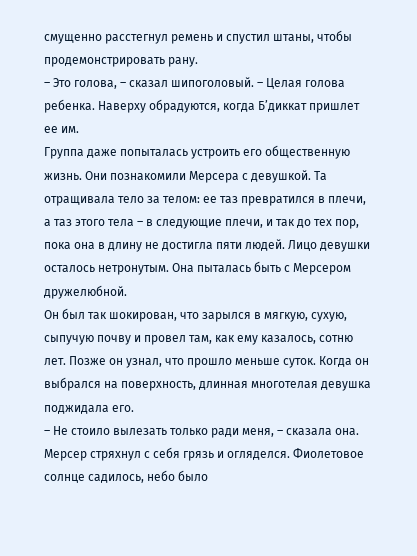смущенно расстегнул ремень и спустил штаны, чтобы продемонстрировать рану.
– Это голова, – сказал шипоголовый. – Целая голова ребенка. Наверху обрадуются, когда Б’диккат пришлет ее им.
Группа даже попыталась устроить его общественную жизнь. Они познакомили Мерсера с девушкой. Та отращивала тело за телом: ее таз превратился в плечи, а таз этого тела – в следующие плечи, и так до тех пор, пока она в длину не достигла пяти людей. Лицо девушки осталось нетронутым. Она пыталась быть с Мерсером дружелюбной.
Он был так шокирован, что зарылся в мягкую, сухую, сыпучую почву и провел там, как ему казалось, сотню лет. Позже он узнал, что прошло меньше суток. Когда он выбрался на поверхность, длинная многотелая девушка поджидала его.
– Не стоило вылезать только ради меня, – сказала она.
Мерсер стряхнул с себя грязь и огляделся. Фиолетовое солнце садилось, небо было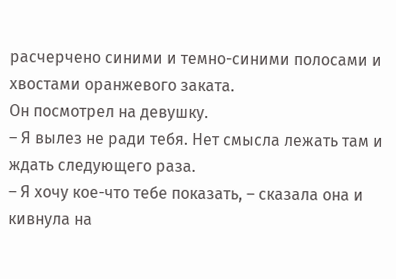расчерчено синими и темно-синими полосами и хвостами оранжевого заката.
Он посмотрел на девушку.
– Я вылез не ради тебя. Нет смысла лежать там и ждать следующего раза.
– Я хочу кое-что тебе показать, – сказала она и кивнула на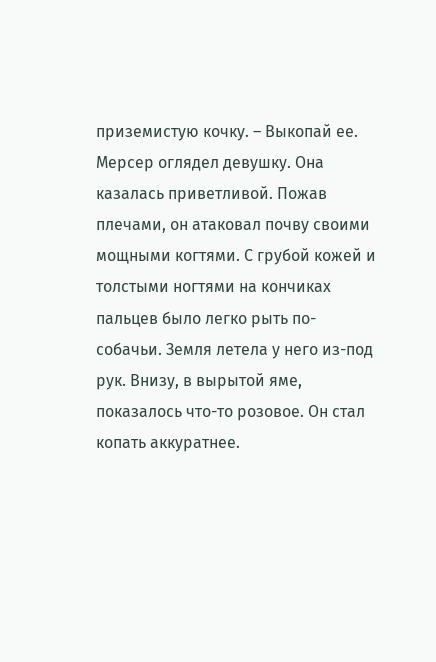приземистую кочку. – Выкопай ее.
Мерсер оглядел девушку. Она казалась приветливой. Пожав плечами, он атаковал почву своими мощными когтями. С грубой кожей и толстыми ногтями на кончиках пальцев было легко рыть по-собачьи. Земля летела у него из-под рук. Внизу, в вырытой яме, показалось что-то розовое. Он стал копать аккуратнее.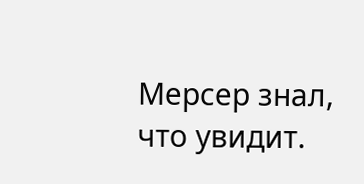Мерсер знал, что увидит.